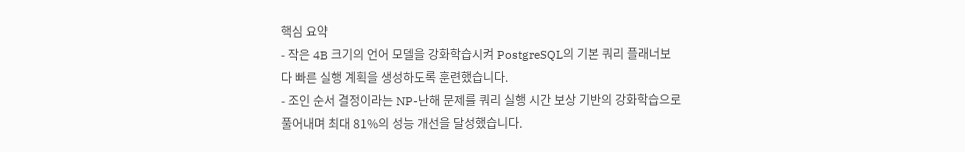핵심 요약
- 작은 4B 크기의 언어 모델을 강화학습시켜 PostgreSQL의 기본 쿼리 플래너보다 빠른 실행 계획을 생성하도록 훈련했습니다.
- 조인 순서 결정이라는 NP-난해 문제를 쿼리 실행 시간 보상 기반의 강화학습으로 풀어내며 최대 81%의 성능 개선을 달성했습니다.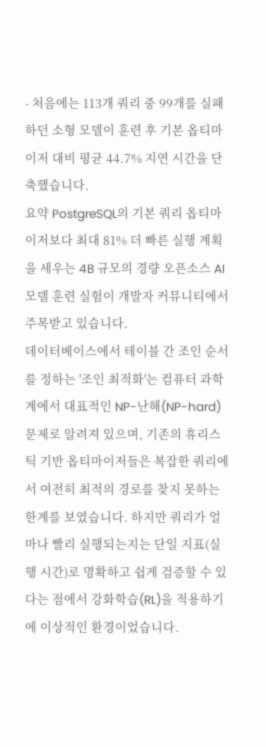- 처음에는 113개 쿼리 중 99개를 실패하던 소형 모델이 훈련 후 기본 옵티마이저 대비 평균 44.7% 지연 시간을 단축했습니다.
요약 PostgreSQL의 기본 쿼리 옵티마이저보다 최대 81% 더 빠른 실행 계획을 세우는 4B 규모의 경량 오픈소스 AI 모델 훈련 실험이 개발자 커뮤니티에서 주목받고 있습니다.
데이터베이스에서 테이블 간 조인 순서를 정하는 '조인 최적화'는 컴퓨터 과학계에서 대표적인 NP-난해(NP-hard) 문제로 알려져 있으며, 기존의 휴리스틱 기반 옵티마이저들은 복잡한 쿼리에서 여전히 최적의 경로를 찾지 못하는 한계를 보였습니다. 하지만 쿼리가 얼마나 빨리 실행되는지는 단일 지표(실행 시간)로 명확하고 쉽게 검증할 수 있다는 점에서 강화학습(RL)을 적용하기에 이상적인 환경이었습니다.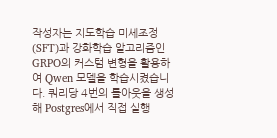작성자는 지도학습 미세조정(SFT)과 강화학습 알고리즘인 GRPO의 커스텀 변형을 활용하여 Qwen 모델을 학습시켰습니다. 쿼리당 4번의 롤아웃을 생성해 Postgres에서 직접 실행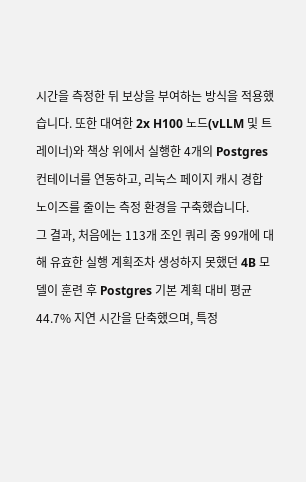시간을 측정한 뒤 보상을 부여하는 방식을 적용했습니다. 또한 대여한 2x H100 노드(vLLM 및 트레이너)와 책상 위에서 실행한 4개의 Postgres 컨테이너를 연동하고, 리눅스 페이지 캐시 경합 노이즈를 줄이는 측정 환경을 구축했습니다.
그 결과, 처음에는 113개 조인 쿼리 중 99개에 대해 유효한 실행 계획조차 생성하지 못했던 4B 모델이 훈련 후 Postgres 기본 계획 대비 평균 44.7% 지연 시간을 단축했으며, 특정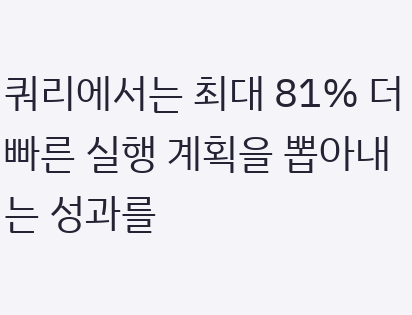쿼리에서는 최대 81% 더 빠른 실행 계획을 뽑아내는 성과를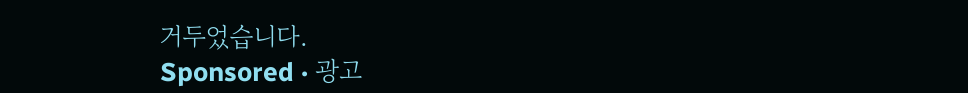거두었습니다.
Sponsored · 광고